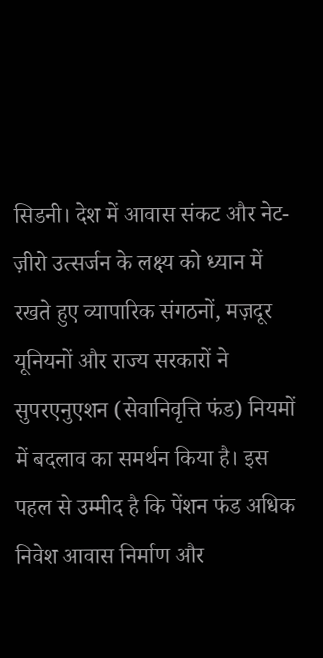सिडनी। देश में आवास संकट और नेट-ज़ीरो उत्सर्जन के लक्ष्य को ध्यान में रखते हुए व्यापारिक संगठनों, मज़दूर यूनियनों और राज्य सरकारों ने सुपरएनुएशन (सेवानिवृत्ति फंड) नियमों में बदलाव का समर्थन किया है। इस पहल से उम्मीद है कि पेंशन फंड अधिक निवेश आवास निर्माण और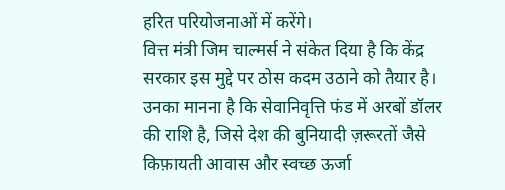हरित परियोजनाओं में करेंगे।
वित्त मंत्री जिम चाल्मर्स ने संकेत दिया है कि केंद्र सरकार इस मुद्दे पर ठोस कदम उठाने को तैयार है। उनका मानना है कि सेवानिवृत्ति फंड में अरबों डॉलर की राशि है, जिसे देश की बुनियादी ज़रूरतों जैसे किफ़ायती आवास और स्वच्छ ऊर्जा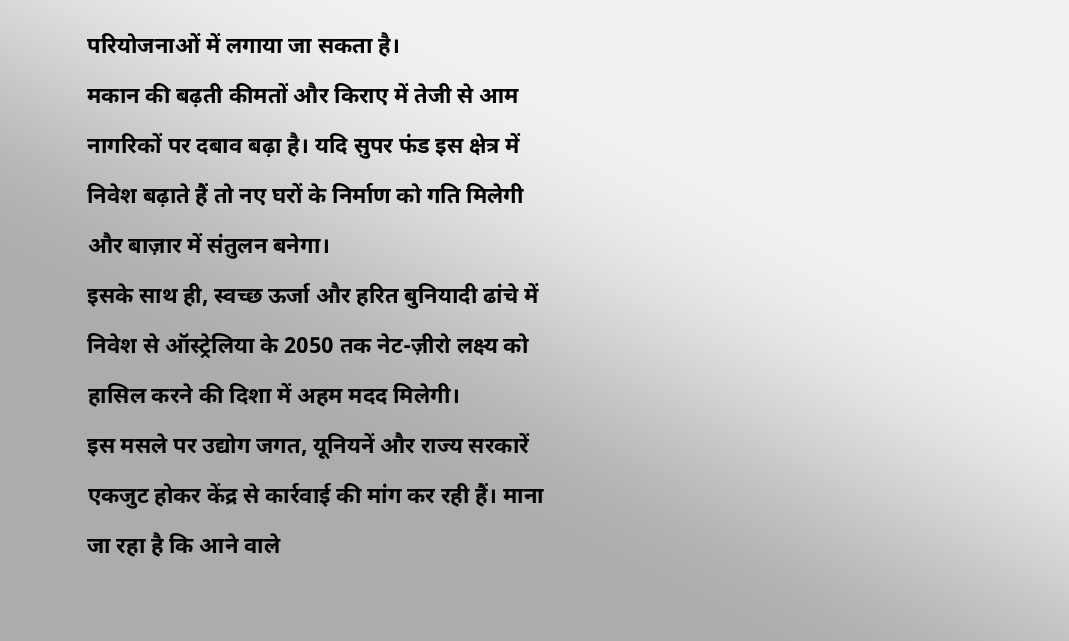परियोजनाओं में लगाया जा सकता है।
मकान की बढ़ती कीमतों और किराए में तेजी से आम नागरिकों पर दबाव बढ़ा है। यदि सुपर फंड इस क्षेत्र में निवेश बढ़ाते हैं तो नए घरों के निर्माण को गति मिलेगी और बाज़ार में संतुलन बनेगा।
इसके साथ ही, स्वच्छ ऊर्जा और हरित बुनियादी ढांचे में निवेश से ऑस्ट्रेलिया के 2050 तक नेट-ज़ीरो लक्ष्य को हासिल करने की दिशा में अहम मदद मिलेगी।
इस मसले पर उद्योग जगत, यूनियनें और राज्य सरकारें एकजुट होकर केंद्र से कार्रवाई की मांग कर रही हैं। माना जा रहा है कि आने वाले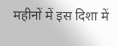महीनों में इस दिशा में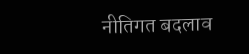नीतिगत बदलाव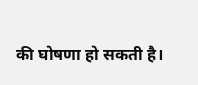की घोषणा हो सकती है।